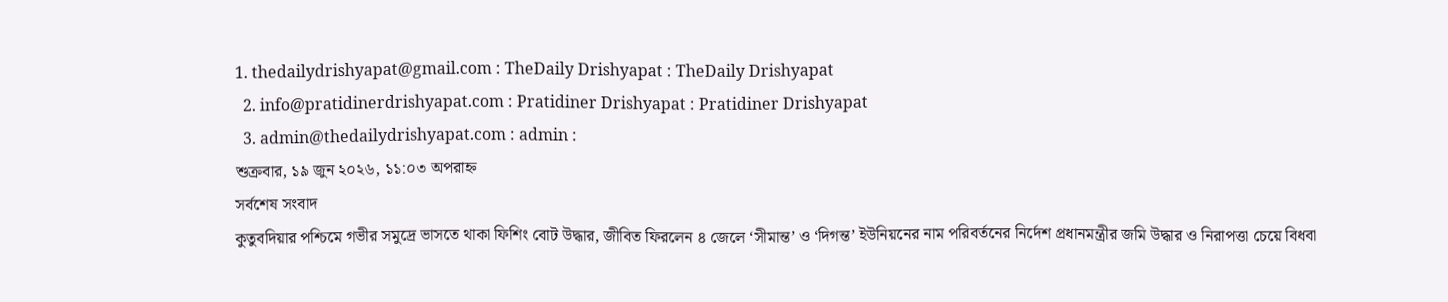1. thedailydrishyapat@gmail.com : TheDaily Drishyapat : TheDaily Drishyapat
  2. info@pratidinerdrishyapat.com : Pratidiner Drishyapat : Pratidiner Drishyapat
  3. admin@thedailydrishyapat.com : admin :
শুক্রবার, ১৯ জুন ২০২৬, ১১:০৩ অপরাহ্ন
সর্বশেষ সংবাদ
কুতুবদিয়ার পশ্চিমে গভীর সমুদ্রে ভাসতে থাকা ফিশিং বোট উদ্ধার, জীবিত ফিরলেন ৪ জেলে ‘সীমান্ত’ ও ‘দিগন্ত’ ইউনিয়নের নাম পরিবর্তনের নির্দেশ প্রধানমন্ত্রীর জমি উদ্ধার ও নিরাপত্তা চেয়ে বিধবা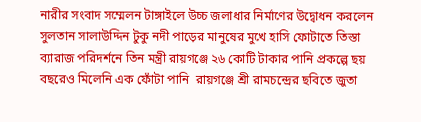নারীর সংবাদ সম্মেলন টাঙ্গাইলে উচ্চ জলাধার নির্মাণের উদ্বোধন করলেন সুলতান সালাউদ্দিন টুকু নদী পাড়ের মানুষের মুখে হাসি ফোটাতে তিস্তা ব্যারাজ পরিদর্শনে তিন মন্ত্রী রায়গঞ্জে ২৬ কোটি টাকার পানি প্রকল্পে ছয় বছরেও মিলেনি এক ফোঁটা পানি  রায়গঞ্জে শ্রী রামচন্দ্রের ছবিতে জুতা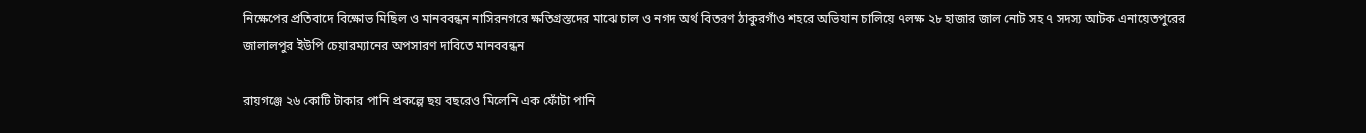নিক্ষেপের প্রতিবাদে বিক্ষোভ মিছিল ও মানববন্ধন নাসিরনগরে ক্ষতিগ্রস্তদের মাঝে চাল ও নগদ অর্থ বিতরণ ঠাকুরগাঁও শহরে অভিযান চালিয়ে ৭লক্ষ ২৮ হাজার জাল নোট সহ ৭ সদস্য আটক এনায়েতপুরের জালালপুর ইউপি চেয়ারম্যানের অপসারণ দাবিতে মানববন্ধন

রায়গঞ্জে ২৬ কোটি টাকার পানি প্রকল্পে ছয় বছরেও মিলেনি এক ফোঁটা পানি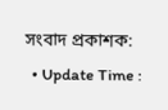সংবাদ প্রকাশক:
  • Update Time :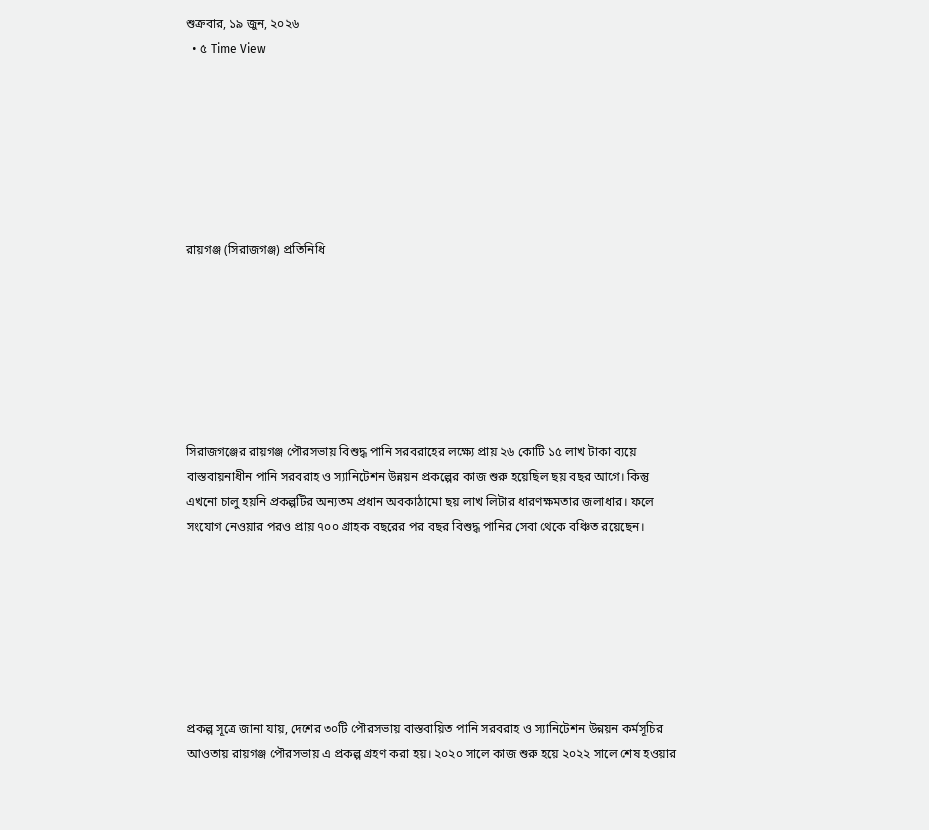শুক্রবার, ১৯ জুন, ২০২৬
  • ৫ Time View







রায়গঞ্জ (সিরাজগঞ্জ) প্রতিনিধি







সিরাজগঞ্জের রায়গঞ্জ পৌরসভায় বিশুদ্ধ পানি সরবরাহের লক্ষ্যে প্রায় ২৬ কোটি ১৫ লাখ টাকা ব্যয়ে বাস্তবায়নাধীন পানি সরবরাহ ও স্যানিটেশন উন্নয়ন প্রকল্পের কাজ শুরু হয়েছিল ছয় বছর আগে। কিন্তু এখনো চালু হয়নি প্রকল্পটির অন্যতম প্রধান অবকাঠামো ছয় লাখ লিটার ধারণক্ষমতার জলাধার। ফলে সংযোগ নেওয়ার পরও প্রায় ৭০০ গ্রাহক বছরের পর বছর বিশুদ্ধ পানির সেবা থেকে বঞ্চিত রয়েছেন।







প্রকল্প সূত্রে জানা যায়, দেশের ৩০টি পৌরসভায় বাস্তবায়িত পানি সরবরাহ ও স্যানিটেশন উন্নয়ন কর্মসূচির আওতায় রায়গঞ্জ পৌরসভায় এ প্রকল্প গ্রহণ করা হয়। ২০২০ সালে কাজ শুরু হয়ে ২০২২ সালে শেষ হওয়ার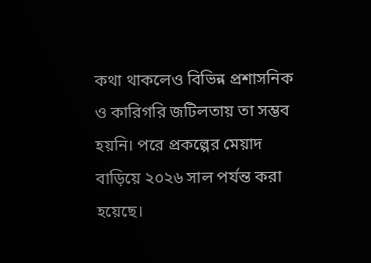কথা থাকলেও বিভিন্ন প্রশাসনিক ও কারিগরি জটিলতায় তা সম্ভব হয়নি। পরে প্রকল্পের মেয়াদ বাড়িয়ে ২০২৬ সাল পর্যন্ত করা হয়েছে।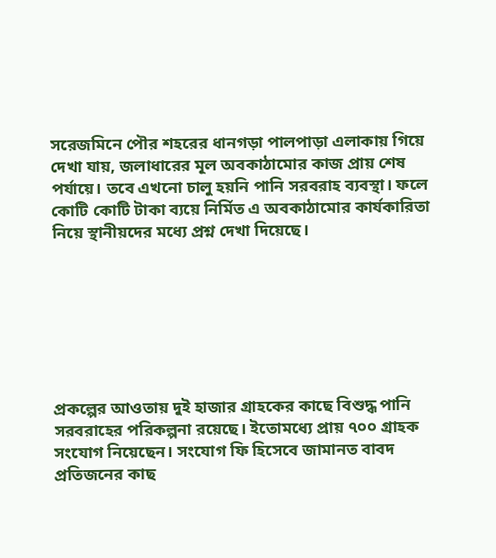সরেজমিনে পৌর শহরের ধানগড়া পালপাড়া এলাকায় গিয়ে দেখা যায়, জলাধারের মূল অবকাঠামোর কাজ প্রায় শেষ পর্যায়ে। তবে এখনো চালু হয়নি পানি সরবরাহ ব্যবস্থা। ফলে কোটি কোটি টাকা ব্যয়ে নির্মিত এ অবকাঠামোর কার্যকারিতা নিয়ে স্থানীয়দের মধ্যে প্রশ্ন দেখা দিয়েছে।







প্রকল্পের আওতায় দুই হাজার গ্রাহকের কাছে বিশুদ্ধ পানি সরবরাহের পরিকল্পনা রয়েছে। ইতোমধ্যে প্রায় ৭০০ গ্রাহক সংযোগ নিয়েছেন। সংযোগ ফি হিসেবে জামানত বাবদ প্রতিজনের কাছ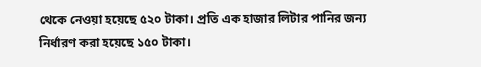থেকে নেওয়া হয়েছে ৫২০ টাকা। প্রতি এক হাজার লিটার পানির জন্য নির্ধারণ করা হয়েছে ১৫০ টাকা।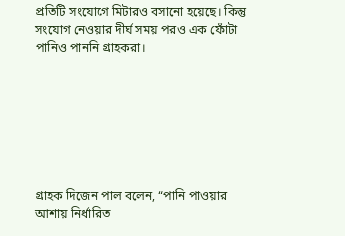প্রতিটি সংযোগে মিটারও বসানো হয়েছে। কিন্তু সংযোগ নেওয়ার দীর্ঘ সময় পরও এক ফোঁটা পানিও পাননি গ্রাহকরা।







গ্রাহক দিজেন পাল বলেন, “পানি পাওয়ার আশায় নির্ধারিত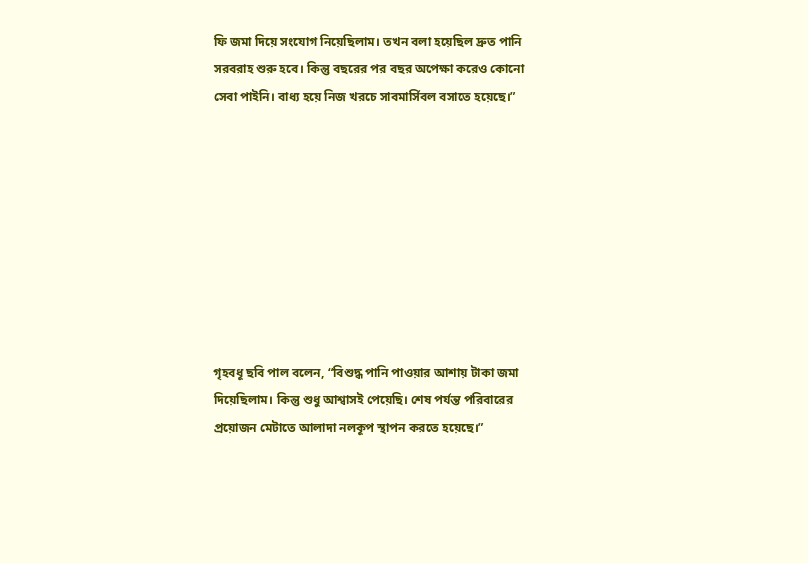ফি জমা দিয়ে সংযোগ নিয়েছিলাম। তখন বলা হয়েছিল দ্রুত পানি সরবরাহ শুরু হবে। কিন্তু বছরের পর বছর অপেক্ষা করেও কোনো সেবা পাইনি। বাধ্য হয়ে নিজ খরচে সাবমার্সিবল বসাতে হয়েছে।”









গৃহবধূ ছবি পাল বলেন, “বিশুদ্ধ পানি পাওয়ার আশায় টাকা জমা দিয়েছিলাম। কিন্তু শুধু আশ্বাসই পেয়েছি। শেষ পর্যন্ত পরিবারের প্রয়োজন মেটাতে আলাদা নলকূপ স্থাপন করতে হয়েছে।”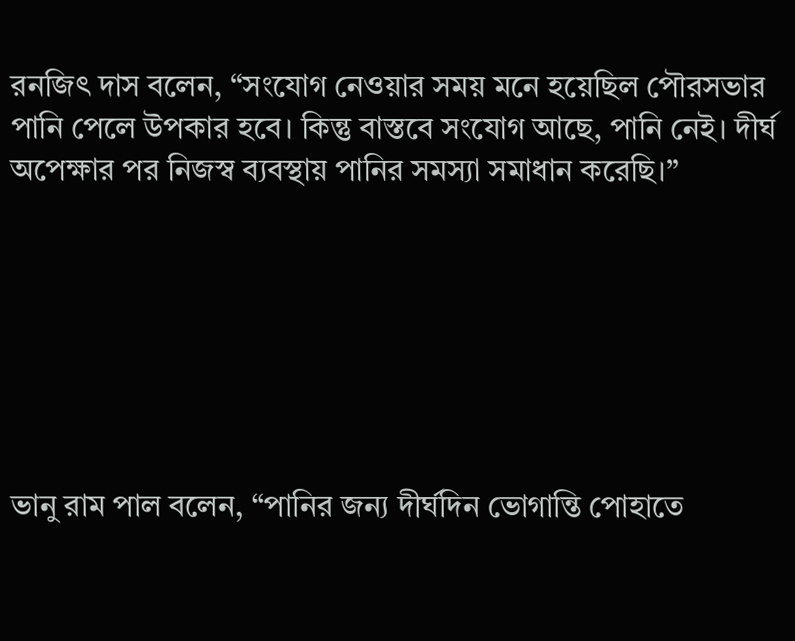রনজিৎ দাস বলেন, “সংযোগ নেওয়ার সময় মনে হয়েছিল পৌরসভার পানি পেলে উপকার হবে। কিন্তু বাস্তবে সংযোগ আছে, পানি নেই। দীর্ঘ অপেক্ষার পর নিজস্ব ব্যবস্থায় পানির সমস্যা সমাধান করেছি।”







ভানু রাম পাল বলেন, “পানির জন্য দীর্ঘদিন ভোগান্তি পোহাতে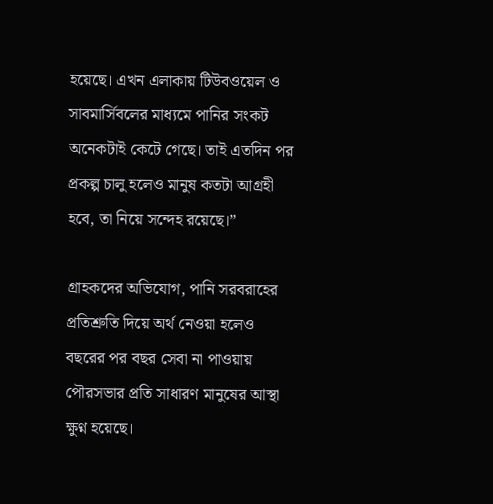হয়েছে। এখন এলাকায় টিউবওয়েল ও সাবমার্সিবলের মাধ্যমে পানির সংকট অনেকটাই কেটে গেছে। তাই এতদিন পর প্রকল্প চালু হলেও মানুষ কতটা আগ্রহী হবে, তা নিয়ে সন্দেহ রয়েছে।”

গ্রাহকদের অভিযোগ, পানি সরবরাহের প্রতিশ্রুতি দিয়ে অর্থ নেওয়া হলেও বছরের পর বছর সেবা না পাওয়ায় পৌরসভার প্রতি সাধারণ মানুষের আস্থা ক্ষুণ্ন হয়েছে।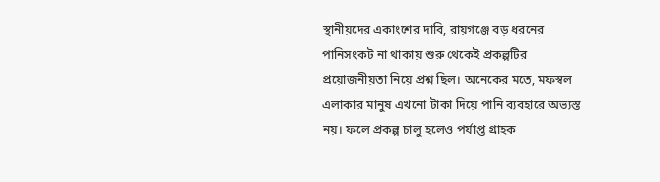স্থানীয়দের একাংশের দাবি, রায়গঞ্জে বড় ধরনের পানিসংকট না থাকায় শুরু থেকেই প্রকল্পটির প্রয়োজনীয়তা নিয়ে প্রশ্ন ছিল। অনেকের মতে, মফস্বল এলাকার মানুষ এখনো টাকা দিয়ে পানি ব্যবহারে অভ্যস্ত নয়। ফলে প্রকল্প চালু হলেও পর্যাপ্ত গ্রাহক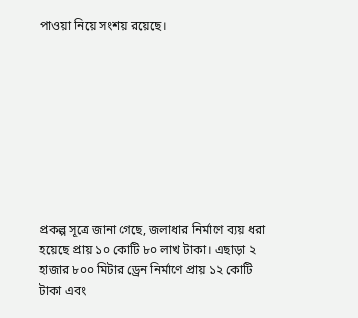পাওয়া নিয়ে সংশয় রয়েছে।









প্রকল্প সূত্রে জানা গেছে, জলাধার নির্মাণে ব্যয় ধরা হয়েছে প্রায় ১০ কোটি ৮০ লাখ টাকা। এছাড়া ২ হাজার ৮০০ মিটার ড্রেন নির্মাণে প্রায় ১২ কোটি টাকা এবং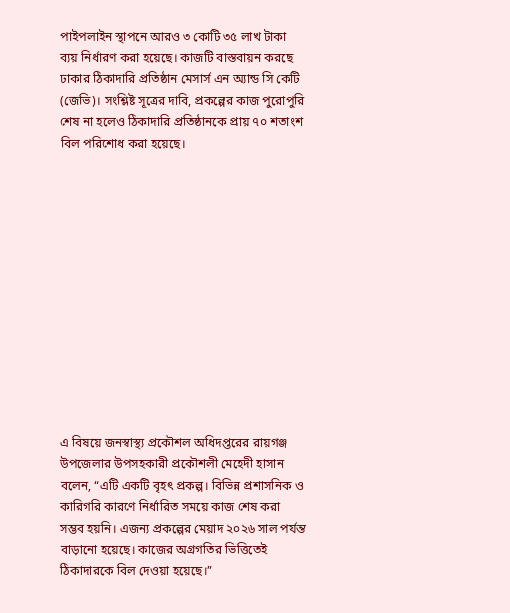পাইপলাইন স্থাপনে আরও ৩ কোটি ৩৫ লাখ টাকা ব্যয় নির্ধারণ করা হয়েছে। কাজটি বাস্তবায়ন করছে ঢাকার ঠিকাদারি প্রতিষ্ঠান মেসার্স এন অ্যান্ড সি কেটি (জেভি)। সংশ্লিষ্ট সূত্রের দাবি, প্রকল্পের কাজ পুরোপুরি শেষ না হলেও ঠিকাদারি প্রতিষ্ঠানকে প্রায় ৭০ শতাংশ বিল পরিশোধ করা হয়েছে।













এ বিষয়ে জনস্বাস্থ্য প্রকৌশল অধিদপ্তরের রায়গঞ্জ উপজেলার উপসহকারী প্রকৌশলী মেহেদী হাসান বলেন, “এটি একটি বৃহৎ প্রকল্প। বিভিন্ন প্রশাসনিক ও কারিগরি কারণে নির্ধারিত সময়ে কাজ শেষ করা সম্ভব হয়নি। এজন্য প্রকল্পের মেয়াদ ২০২৬ সাল পর্যন্ত বাড়ানো হয়েছে। কাজের অগ্রগতির ভিত্তিতেই ঠিকাদারকে বিল দেওয়া হয়েছে।”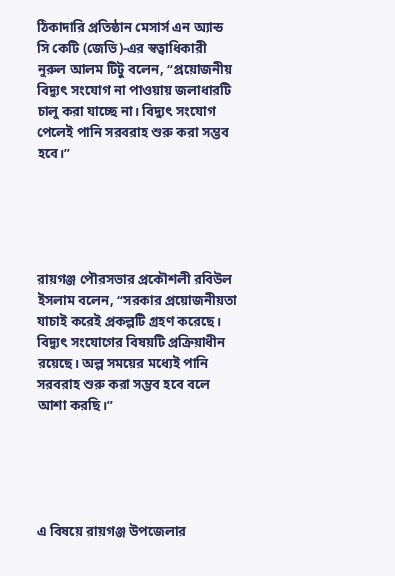ঠিকাদারি প্রতিষ্ঠান মেসার্স এন অ্যান্ড সি কেটি (জেভি)-এর স্বত্বাধিকারী নুরুল আলম টিটু বলেন, “প্রয়োজনীয় বিদ্যুৎ সংযোগ না পাওয়ায় জলাধারটি চালু করা যাচ্ছে না। বিদ্যুৎ সংযোগ পেলেই পানি সরবরাহ শুরু করা সম্ভব হবে।”





রায়গঞ্জ পৌরসভার প্রকৌশলী রবিউল ইসলাম বলেন, “সরকার প্রয়োজনীয়তা যাচাই করেই প্রকল্পটি গ্রহণ করেছে। বিদ্যুৎ সংযোগের বিষয়টি প্রক্রিয়াধীন রয়েছে। অল্প সময়ের মধ্যেই পানি সরবরাহ শুরু করা সম্ভব হবে বলে আশা করছি।”





এ বিষয়ে রায়গঞ্জ উপজেলার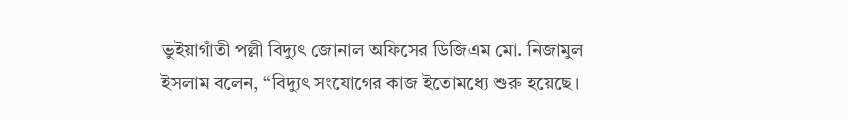ভুইয়াগাঁতী পল্লী বিদ্যুৎ জোনাল অফিসের ডিজিএম মো. নিজামুল ইসলাম বলেন, “বিদ্যুৎ সংযোগের কাজ ইতোমধ্যে শুরু হয়েছে।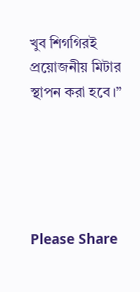খুব শিগগিরই প্রয়োজনীয় মিটার স্থাপন করা হবে।”





Please Share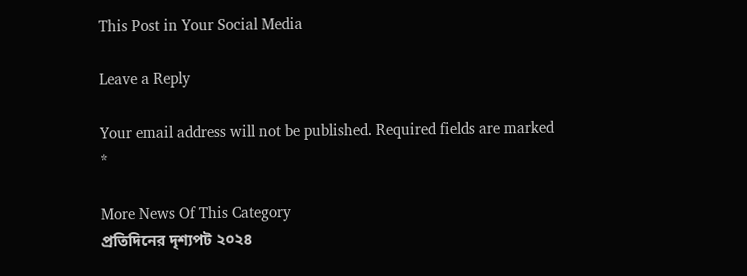This Post in Your Social Media

Leave a Reply

Your email address will not be published. Required fields are marked *

More News Of This Category
প্রতিদিনের দৃশ্যপট ২০২৪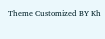Theme Customized BY Kh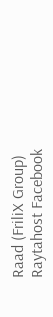Raad (FriliX Group)
Raytahost Facebook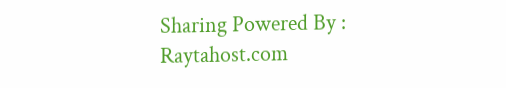Sharing Powered By : Raytahost.com